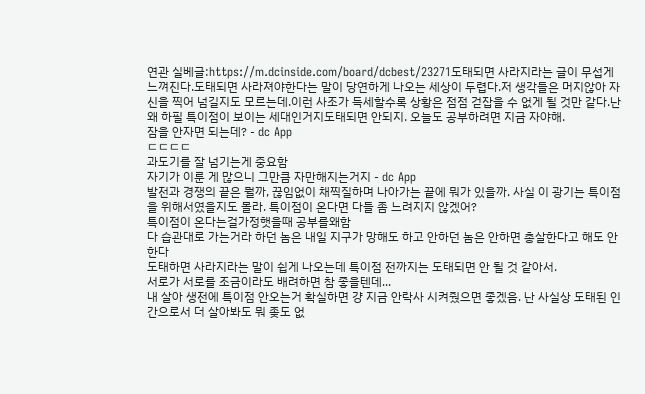연관 실베글:https://m.dcinside.com/board/dcbest/23271도태되면 사라지라는 글이 무섭게 느껴진다.도태되면 사라져야한다는 말이 당연하게 나오는 세상이 두렵다.저 생각들은 머지않아 자신을 찍어 넘길지도 모르는데.이런 사조가 득세할수록 상황은 점점 걷잡을 수 없게 될 것만 같다.난 왜 하필 특이점이 보이는 세대인거지도태되면 안되지. 오늘도 공부하려면 지금 자야해.
잠을 안자면 되는데? - dc App
ㄷㄷㄷㄷ
과도기를 잘 넘기는게 중요함
자기가 이룬 게 많으니 그만큼 자만해지는거지 - dc App
발전과 경쟁의 끝은 뭘까, 끊임없이 채찍질하며 나아가는 끝에 뭐가 있을까. 사실 이 광기는 특이점을 위해서였을지도 몰라. 특이점이 온다면 다들 좀 느려지지 않겠어?
특이점이 온다는걸가정햇을때 공부를왜함
다 습관대로 가는거라 하던 놈은 내일 지구가 망해도 하고 안하던 놈은 안하면 총살한다고 해도 안한다
도태하면 사라지라는 말이 쉽게 나오는데 특이점 전까지는 도태되면 안 될 것 같아서.
서로가 서로를 조금이라도 배려하면 참 좋을텐데...
내 살아 생전에 특이점 안오는거 확실하면 걍 지금 안락사 시켜줬으면 좋겠음. 난 사실상 도태된 인간으로서 더 살아봐도 뭐 좆도 없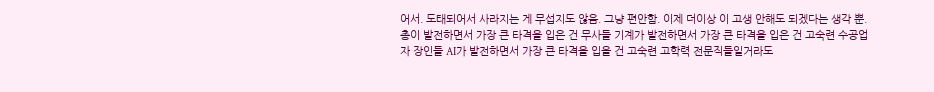어서. 도태되어서 사라지는 게 무섭지도 않음. 그냥 편안함. 이제 더이상 이 고생 안해도 되겠다는 생각 뿐.
총이 발전하면서 가장 큰 타격을 입은 건 무사들 기계가 발전하면서 가장 큰 타격을 입은 건 고숙련 수공업자 장인들 AI가 발전하면서 가장 큰 타격을 입을 건 고숙련 고학력 전문직들일거라도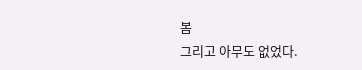봄
그리고 아무도 없었다.